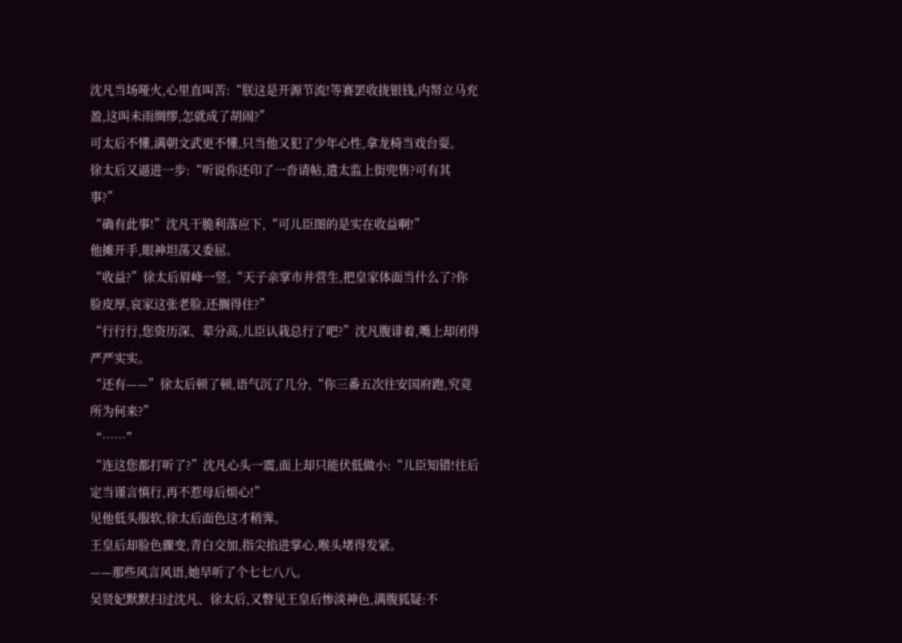沈凡当场哑火,心里直叫苦:“朕这是开源节流!等赛罢收拢银钱,内帑立马充盈,这叫未雨绸缪,怎就成了胡闹?”
可太后不懂,满朝文武更不懂,只当他又犯了少年心性,拿龙椅当戏台耍。
徐太后又逼进一步:“听说你还印了一沓请帖,遣太监上街兜售?可有其事?”
“确有此事!”沈凡干脆利落应下,“可儿臣图的是实在收益啊!”
他摊开手,眼神坦荡又委屈。
“收益?”徐太后眉峰一竖,“天子亲掌市井营生,把皇家体面当什么了?你脸皮厚,哀家这张老脸,还搁得住?”
“行行行,您资历深、辈分高,儿臣认栽总行了吧?”沈凡腹诽着,嘴上却闭得严严实实。
“还有——”徐太后顿了顿,语气沉了几分,“你三番五次往安国府跑,究竟所为何来?”
“……”
“连这您都打听了?”沈凡心头一震,面上却只能伏低做小:“儿臣知错!往后定当谨言慎行,再不惹母后烦心!”
见他低头服软,徐太后面色这才稍霁。
王皇后却脸色骤变,青白交加,指尖掐进掌心,喉头堵得发紧。
——那些风言风语,她早听了个七七八八。
吴贤妃默默扫过沈凡、徐太后,又瞥见王皇后惨淡神色,满腹狐疑:不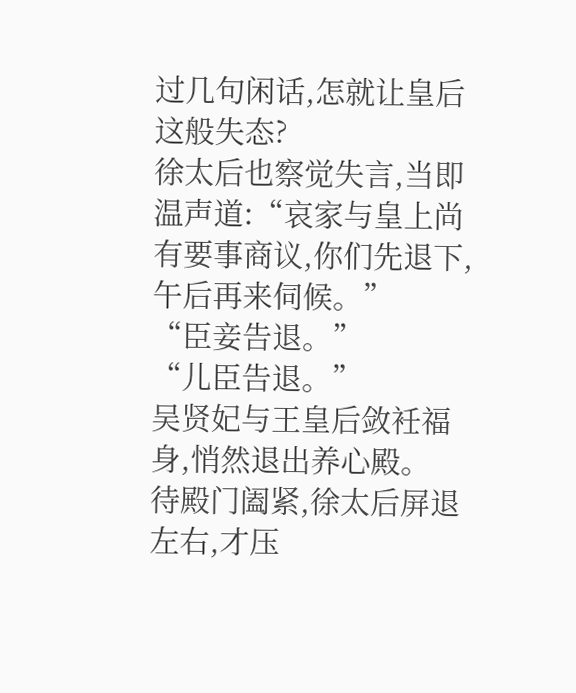过几句闲话,怎就让皇后这般失态?
徐太后也察觉失言,当即温声道:“哀家与皇上尚有要事商议,你们先退下,午后再来伺候。”
“臣妾告退。”
“儿臣告退。”
吴贤妃与王皇后敛衽福身,悄然退出养心殿。
待殿门阖紧,徐太后屏退左右,才压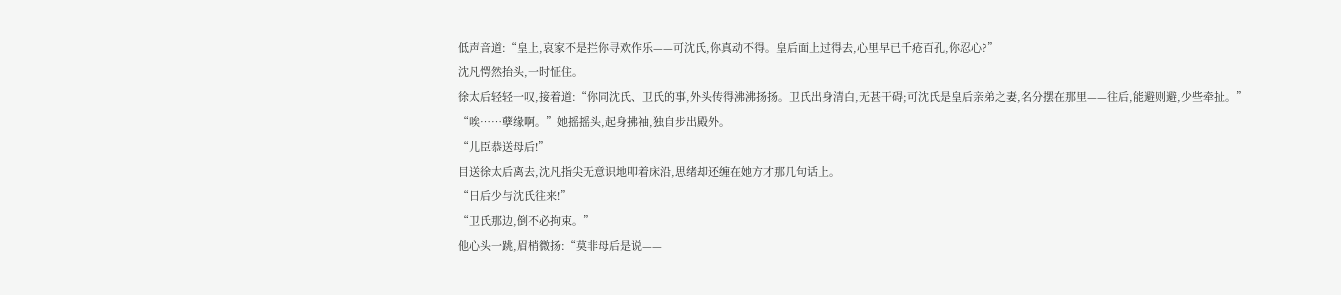低声音道:“皇上,哀家不是拦你寻欢作乐——可沈氏,你真动不得。皇后面上过得去,心里早已千疮百孔,你忍心?”
沈凡愕然抬头,一时怔住。
徐太后轻轻一叹,接着道:“你同沈氏、卫氏的事,外头传得沸沸扬扬。卫氏出身清白,无甚干碍;可沈氏是皇后亲弟之妻,名分摆在那里——往后,能避则避,少些牵扯。”
“唉……孽缘啊。”她摇摇头,起身拂袖,独自步出殿外。
“儿臣恭送母后!”
目送徐太后离去,沈凡指尖无意识地叩着床沿,思绪却还缠在她方才那几句话上。
“日后少与沈氏往来!”
“卫氏那边,倒不必拘束。”
他心头一跳,眉梢微扬:“莫非母后是说——